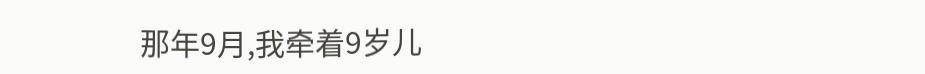那年9月,我牵着9岁儿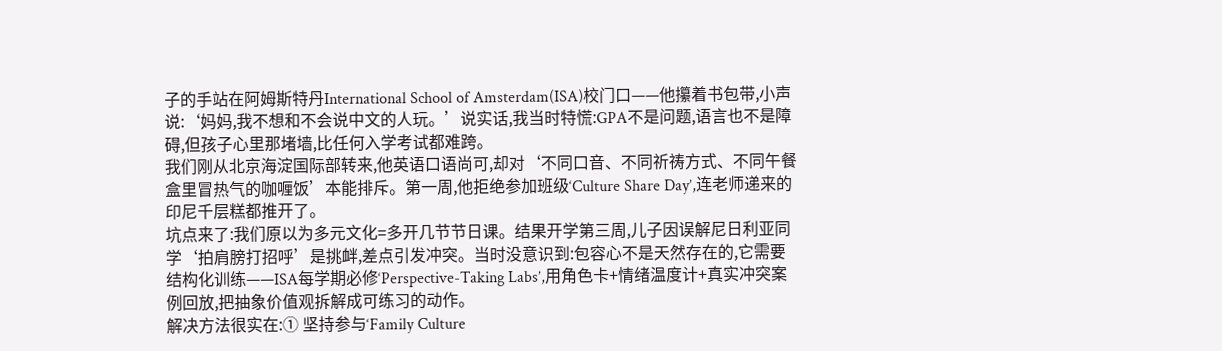子的手站在阿姆斯特丹International School of Amsterdam(ISA)校门口——他攥着书包带,小声说:‘妈妈,我不想和不会说中文的人玩。’说实话,我当时特慌:GPA不是问题,语言也不是障碍,但孩子心里那堵墙,比任何入学考试都难跨。
我们刚从北京海淀国际部转来,他英语口语尚可,却对‘不同口音、不同祈祷方式、不同午餐盒里冒热气的咖喱饭’本能排斥。第一周,他拒绝参加班级‘Culture Share Day’,连老师递来的印尼千层糕都推开了。
坑点来了:我们原以为多元文化=多开几节节日课。结果开学第三周,儿子因误解尼日利亚同学‘拍肩膀打招呼’是挑衅,差点引发冲突。当时没意识到:包容心不是天然存在的,它需要结构化训练——ISA每学期必修‘Perspective-Taking Labs’,用角色卡+情绪温度计+真实冲突案例回放,把抽象价值观拆解成可练习的动作。
解决方法很实在:① 坚持参与‘Family Culture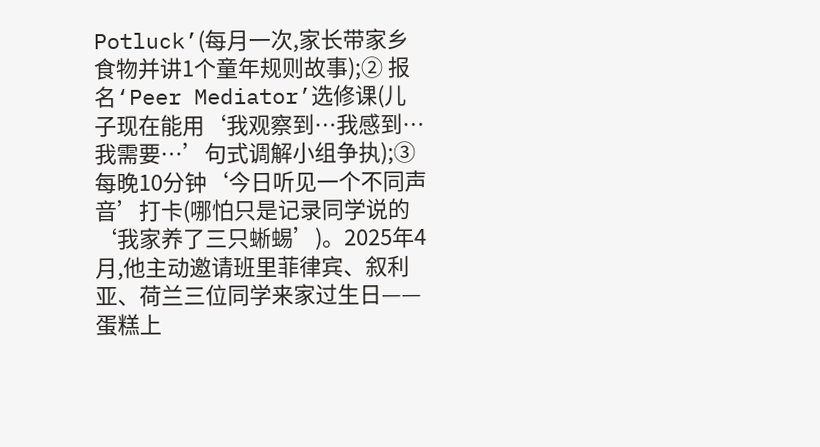Potluck’(每月一次,家长带家乡食物并讲1个童年规则故事);② 报名‘Peer Mediator’选修课(儿子现在能用‘我观察到…我感到…我需要…’句式调解小组争执);③ 每晚10分钟‘今日听见一个不同声音’打卡(哪怕只是记录同学说的‘我家养了三只蜥蜴’)。2025年4月,他主动邀请班里菲律宾、叙利亚、荷兰三位同学来家过生日——蛋糕上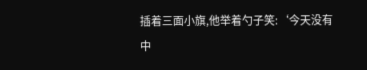插着三面小旗,他举着勺子笑:‘今天没有中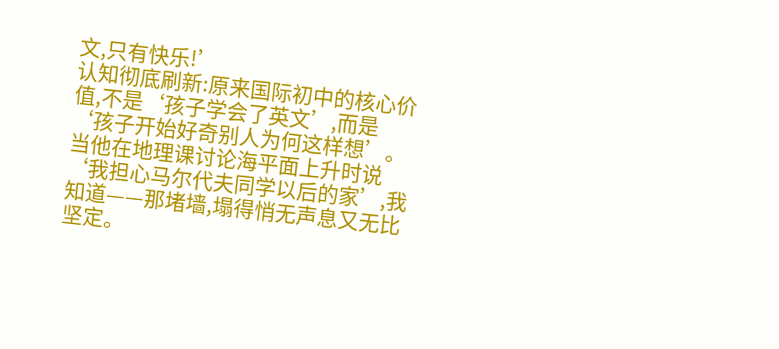文,只有快乐!’
认知彻底刷新:原来国际初中的核心价值,不是‘孩子学会了英文’,而是‘孩子开始好奇别人为何这样想’。当他在地理课讨论海平面上升时说‘我担心马尔代夫同学以后的家’,我知道——那堵墙,塌得悄无声息又无比坚定。